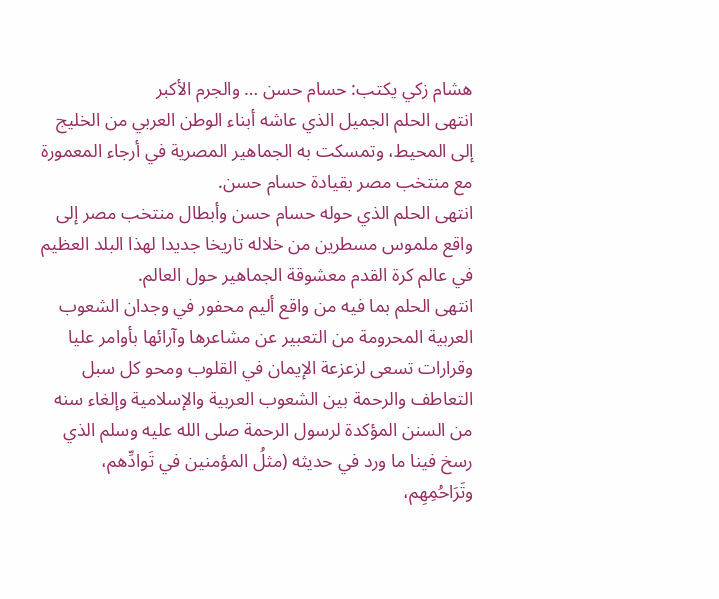هشام زكي يكتب: حسام حسن … والجرم الأكبر
انتهى الحلم الجميل الذي عاشه أبناء الوطن العربي من الخليج إلى المحيط، وتمسكت به الجماهير المصرية في أرجاء المعمورة مع منتخب مصر بقيادة حسام حسن.
انتهى الحلم الذي حوله حسام حسن وأبطال منتخب مصر إلى واقع ملموس مسطرين من خلاله تاريخا جديدا لهذا البلد العظيم في عالم كرة القدم معشوقة الجماهير حول العالم.
انتهى الحلم بما فيه من واقع أليم محفور في وجدان الشعوب العربية المحرومة من التعبير عن مشاعرها وآرائها بأوامر عليا وقرارات تسعى لزعزعة الإيمان في القلوب ومحو كل سبل التعاطف والرحمة بين الشعوب العربية والإسلامية وإلغاء سنه من السنن المؤكدة لرسول الرحمة صلى الله عليه وسلم الذي رسخ فينا ما ورد في حديثه (مثلُ المؤمنين في تَوادِّهم، وتَرَاحُمِهِم،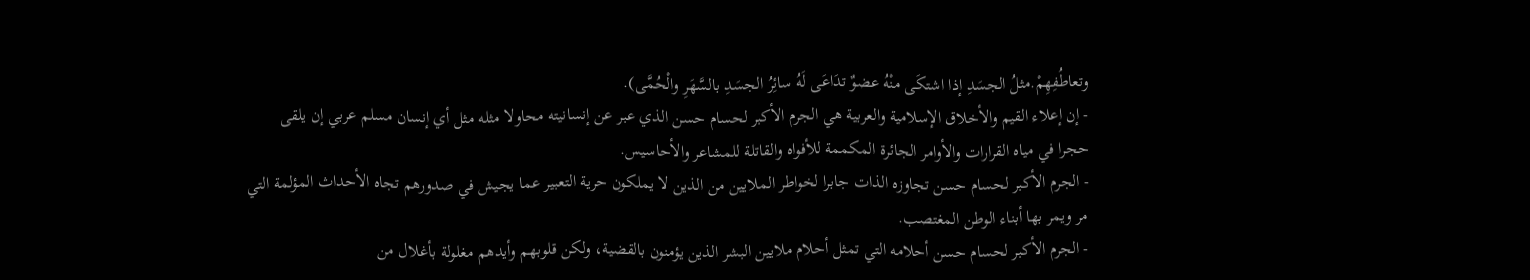وتعاطُفِهِمْ.مثلُ الجسَدِ إذا اشتكَى منْهُ عضوٌ تدَاعَى لَهُ سائِرُ الجسَدِ بالسَّهَرِ والْحُمَّى).
- إن إعلاء القيم والأخلاق الإسلامية والعربية هي الجرم الأكبر لحسام حسن الذي عبر عن إنسانيته محاولا مثله مثل أي إنسان مسلم عربي إن يلقى حجرا في مياه القرارات والأوامر الجائرة المكممة للأفواه والقاتلة للمشاعر والأحاسيس.
- الجرم الأكبر لحسام حسن تجاوزه الذات جابرا لخواطر الملايين من الذين لا يملكون حرية التعبير عما يجيش في صدورهم تجاه الأحداث المؤلمة التي مر ويمر بها أبناء الوطن المغتصب.
- الجرم الأكبر لحسام حسن أحلامه التي تمثل أحلام ملايين البشر الذين يؤمنون بالقضية، ولكن قلوبهم وأيدهم مغلولة بأغلال من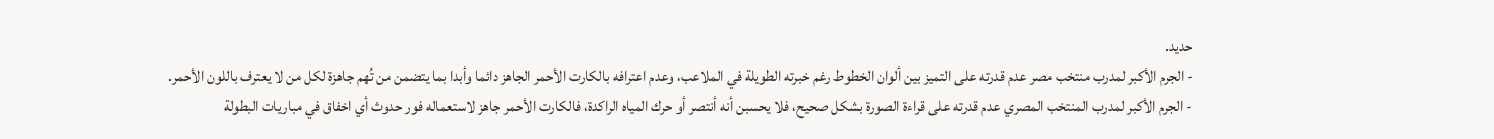حديد.
- الجرم الأكبر لمدرب منتخب مصر عدم قدرته على التميز بين ألوان الخطوط رغم خبرته الطويلة في الملاعب، وعدم اعترافه بالكارت الأحمر الجاهز دائما وأبدا بما يتضمن من تُهم جاهزة لكل من لا يعترف باللون الأحمر.
- الجرم الأكبر لمدرب المنتخب المصري عدم قدرته على قراءة الصورة بشكل صحيح، فلا يحسبن أنه أنتصر أو حرك المياه الراكدة، فالكارت الأحمر جاهز لاستعماله فور حدوث أي اخفاق في مباريات البطولة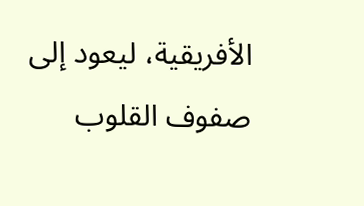الأفريقية، ليعود إلى صفوف القلوب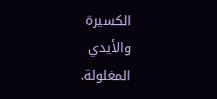الكسيرة والأيدي المغلولة.